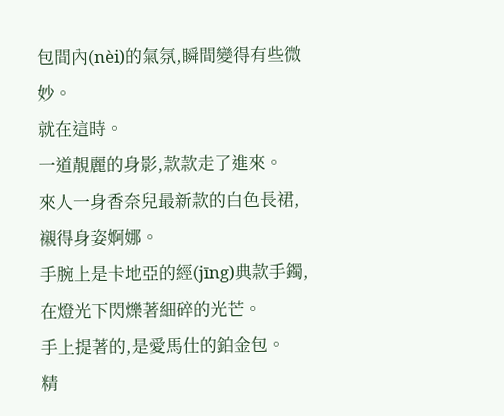包間內(nèi)的氣氛,瞬間變得有些微妙。
就在這時。
一道靚麗的身影,款款走了進來。
來人一身香奈兒最新款的白色長裙,襯得身姿婀娜。
手腕上是卡地亞的經(jīng)典款手鐲,在燈光下閃爍著細碎的光芒。
手上提著的,是愛馬仕的鉑金包。
精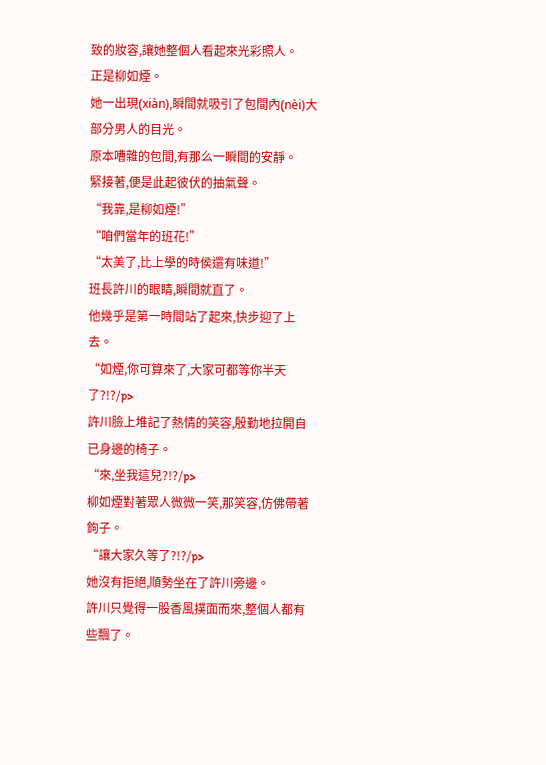致的妝容,讓她整個人看起來光彩照人。
正是柳如煙。
她一出現(xiàn),瞬間就吸引了包間內(nèi)大部分男人的目光。
原本嘈雜的包間,有那么一瞬間的安靜。
緊接著,便是此起彼伏的抽氣聲。
“我靠,是柳如煙!”
“咱們當年的班花!”
“太美了,比上學的時侯還有味道!”
班長許川的眼睛,瞬間就直了。
他幾乎是第一時間站了起來,快步迎了上去。
“如煙,你可算來了,大家可都等你半天了?!?/p>
許川臉上堆記了熱情的笑容,殷勤地拉開自已身邊的椅子。
“來,坐我這兒?!?/p>
柳如煙對著眾人微微一笑,那笑容,仿佛帶著鉤子。
“讓大家久等了?!?/p>
她沒有拒絕,順勢坐在了許川旁邊。
許川只覺得一股香風撲面而來,整個人都有些飄了。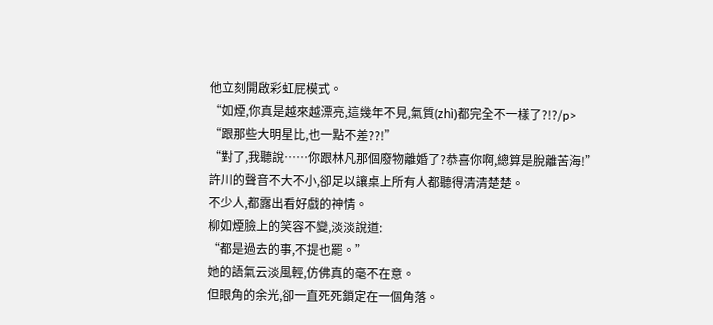他立刻開啟彩虹屁模式。
“如煙,你真是越來越漂亮,這幾年不見,氣質(zhì)都完全不一樣了?!?/p>
“跟那些大明星比,也一點不差??!”
“對了,我聽說……你跟林凡那個廢物離婚了?恭喜你啊,總算是脫離苦海!”
許川的聲音不大不小,卻足以讓桌上所有人都聽得清清楚楚。
不少人,都露出看好戲的神情。
柳如煙臉上的笑容不變,淡淡說道:
“都是過去的事,不提也罷。”
她的語氣云淡風輕,仿佛真的毫不在意。
但眼角的余光,卻一直死死鎖定在一個角落。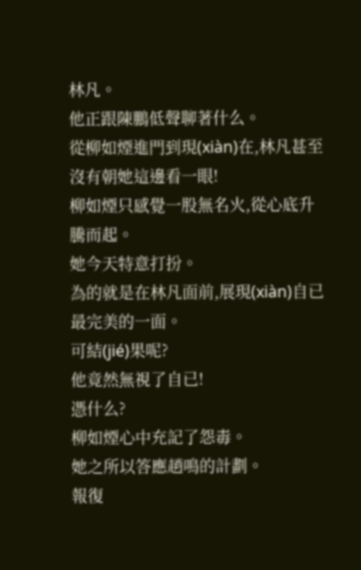林凡。
他正跟陳鵬低聲聊著什么。
從柳如煙進門到現(xiàn)在,林凡甚至沒有朝她這邊看一眼!
柳如煙只感覺一股無名火,從心底升騰而起。
她今天特意打扮。
為的就是在林凡面前,展現(xiàn)自已最完美的一面。
可結(jié)果呢?
他竟然無視了自已!
憑什么?
柳如煙心中充記了怨毒。
她之所以答應趙鳴的計劃。
報復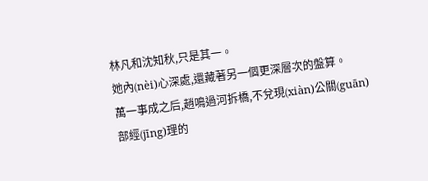林凡和沈知秋,只是其一。
她內(nèi)心深處,還藏著另一個更深層次的盤算。
萬一事成之后,趙鳴過河拆橋,不兌現(xiàn)公關(guān)部經(jīng)理的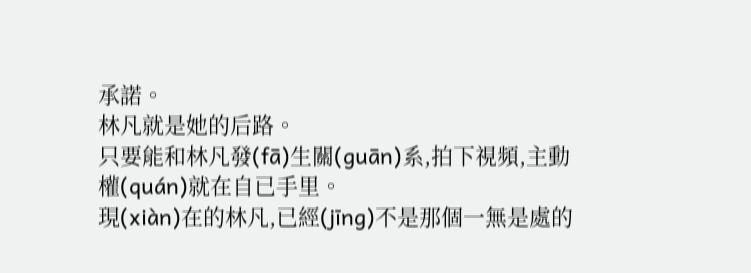承諾。
林凡就是她的后路。
只要能和林凡發(fā)生關(guān)系,拍下視頻,主動權(quán)就在自已手里。
現(xiàn)在的林凡,已經(jīng)不是那個一無是處的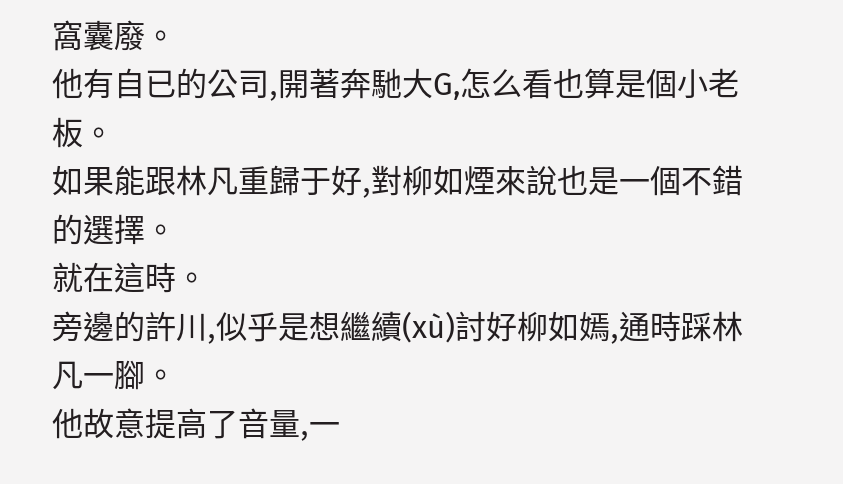窩囊廢。
他有自已的公司,開著奔馳大G,怎么看也算是個小老板。
如果能跟林凡重歸于好,對柳如煙來說也是一個不錯的選擇。
就在這時。
旁邊的許川,似乎是想繼續(xù)討好柳如嫣,通時踩林凡一腳。
他故意提高了音量,一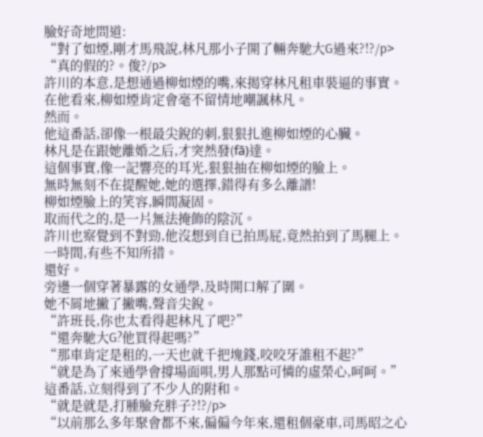臉好奇地問道:
“對了如煙,剛才馬飛說,林凡那小子開了輛奔馳大G過來?!?/p>
“真的假的?。俊?/p>
許川的本意,是想通過柳如煙的嘴,來揭穿林凡租車裝逼的事實。
在他看來,柳如煙肯定會毫不留情地嘲諷林凡。
然而。
他這番話,卻像一根最尖銳的刺,狠狠扎進柳如煙的心臟。
林凡是在跟她離婚之后,才突然發(fā)達。
這個事實,像一記響亮的耳光,狠狠抽在柳如煙的臉上。
無時無刻不在提醒她,她的選擇,錯得有多么離譜!
柳如煙臉上的笑容,瞬間凝固。
取而代之的,是一片無法掩飾的陰沉。
許川也察覺到不對勁,他沒想到自已拍馬屁,竟然拍到了馬腿上。
一時間,有些不知所措。
還好。
旁邊一個穿著暴露的女通學,及時開口解了圍。
她不屑地撇了撇嘴,聲音尖銳。
“許班長,你也太看得起林凡了吧?”
“還奔馳大G?他買得起嗎?”
“那車肯定是租的,一天也就千把塊錢,咬咬牙誰租不起?”
“就是為了來通學會撐場面唄,男人那點可憐的虛榮心,呵呵。”
這番話,立刻得到了不少人的附和。
“就是就是,打腫臉充胖子?!?/p>
“以前那么多年聚會都不來,偏偏今年來,還租個豪車,司馬昭之心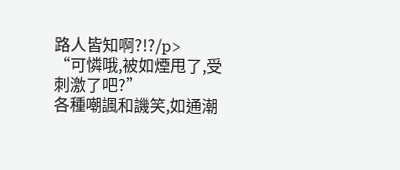路人皆知啊?!?/p>
“可憐哦,被如煙甩了,受刺激了吧?”
各種嘲諷和譏笑,如通潮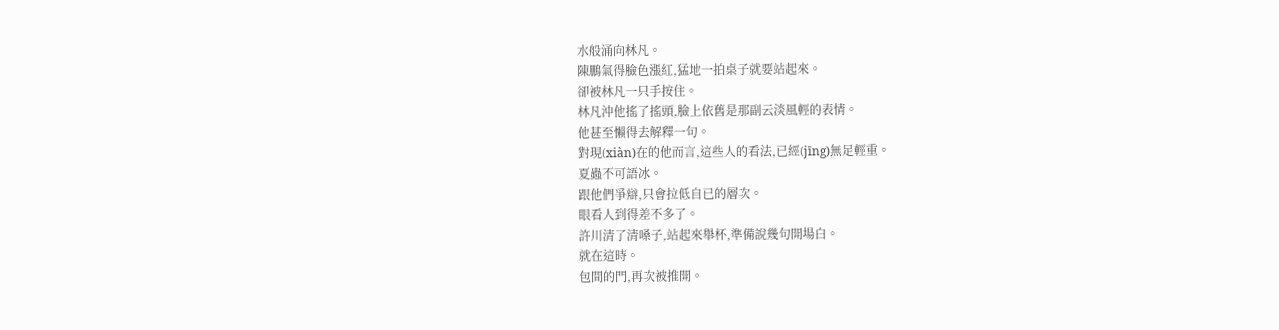水般涌向林凡。
陳鵬氣得臉色漲紅,猛地一拍桌子就要站起來。
卻被林凡一只手按住。
林凡沖他搖了搖頭,臉上依舊是那副云淡風輕的表情。
他甚至懶得去解釋一句。
對現(xiàn)在的他而言,這些人的看法,已經(jīng)無足輕重。
夏蟲不可語冰。
跟他們爭辯,只會拉低自已的層次。
眼看人到得差不多了。
許川清了清嗓子,站起來舉杯,準備說幾句開場白。
就在這時。
包間的門,再次被推開。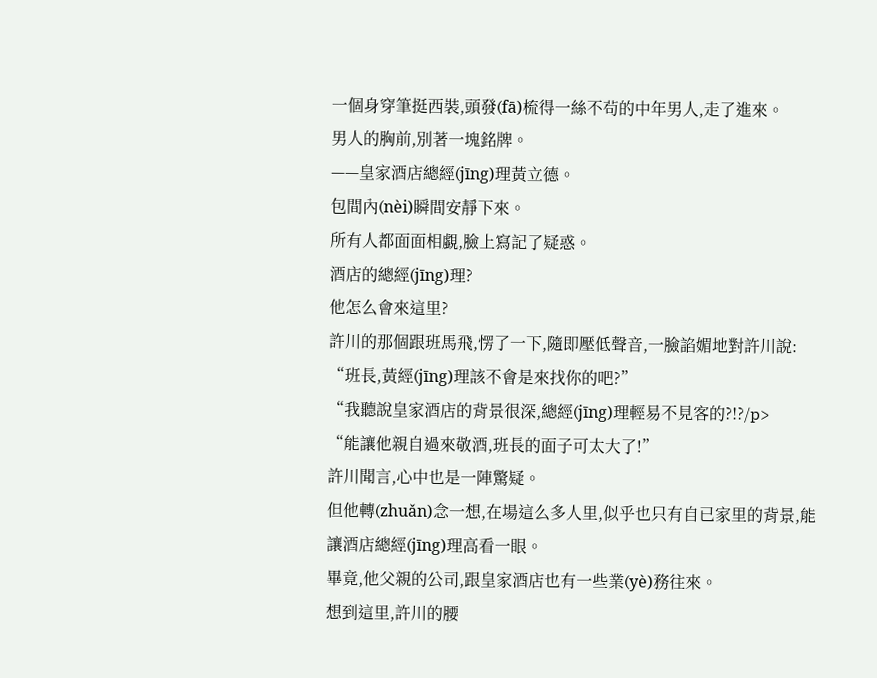一個身穿筆挺西裝,頭發(fā)梳得一絲不茍的中年男人,走了進來。
男人的胸前,別著一塊銘牌。
——皇家酒店總經(jīng)理黃立德。
包間內(nèi)瞬間安靜下來。
所有人都面面相覷,臉上寫記了疑惑。
酒店的總經(jīng)理?
他怎么會來這里?
許川的那個跟班馬飛,愣了一下,隨即壓低聲音,一臉諂媚地對許川說:
“班長,黃經(jīng)理該不會是來找你的吧?”
“我聽說皇家酒店的背景很深,總經(jīng)理輕易不見客的?!?/p>
“能讓他親自過來敬酒,班長的面子可太大了!”
許川聞言,心中也是一陣驚疑。
但他轉(zhuǎn)念一想,在場這么多人里,似乎也只有自已家里的背景,能讓酒店總經(jīng)理高看一眼。
畢竟,他父親的公司,跟皇家酒店也有一些業(yè)務往來。
想到這里,許川的腰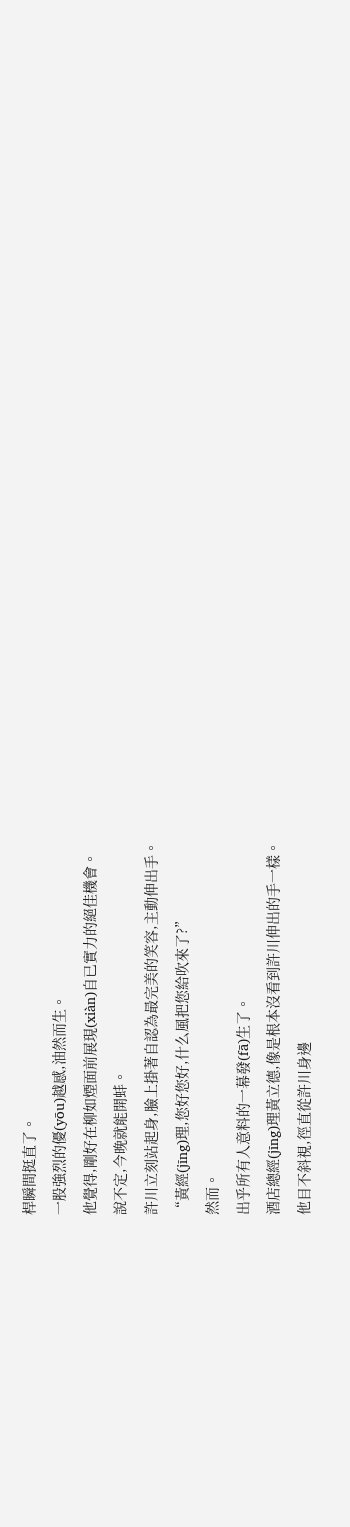桿瞬間挺直了。
一股強烈的優(yōu)越感,油然而生。
他覺得,剛好在柳如煙面前展現(xiàn)自已實力的絕佳機會。
說不定,今晚就能開蚌。
許川立刻站起身,臉上掛著自認為最完美的笑容,主動伸出手。
“黃經(jīng)理,您好您好,什么風把您給吹來了?”
然而。
出乎所有人意料的一幕發(fā)生了。
酒店總經(jīng)理黃立德,像是根本沒看到許川伸出的手一樣。
他目不斜視,徑直從許川身邊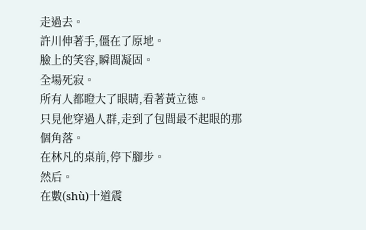走過去。
許川伸著手,僵在了原地。
臉上的笑容,瞬間凝固。
全場死寂。
所有人都瞪大了眼睛,看著黃立德。
只見他穿過人群,走到了包間最不起眼的那個角落。
在林凡的桌前,停下腳步。
然后。
在數(shù)十道震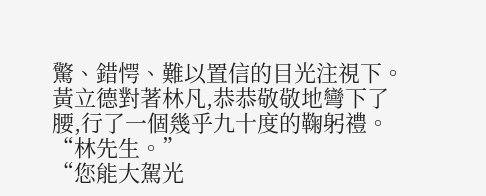驚、錯愕、難以置信的目光注視下。
黃立德對著林凡,恭恭敬敬地彎下了腰,行了一個幾乎九十度的鞠躬禮。
“林先生。”
“您能大駕光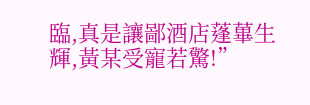臨,真是讓鄙酒店蓬蓽生輝,黃某受寵若驚!”